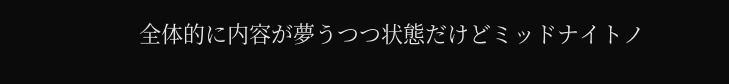全体的に内容が夢うつつ状態だけどミッドナイトノ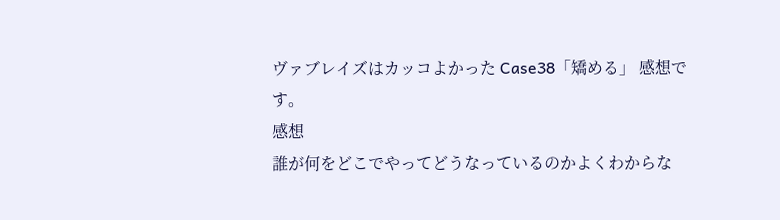ヴァブレイズはカッコよかった Case38「矯める」 感想です。
感想
誰が何をどこでやってどうなっているのかよくわからな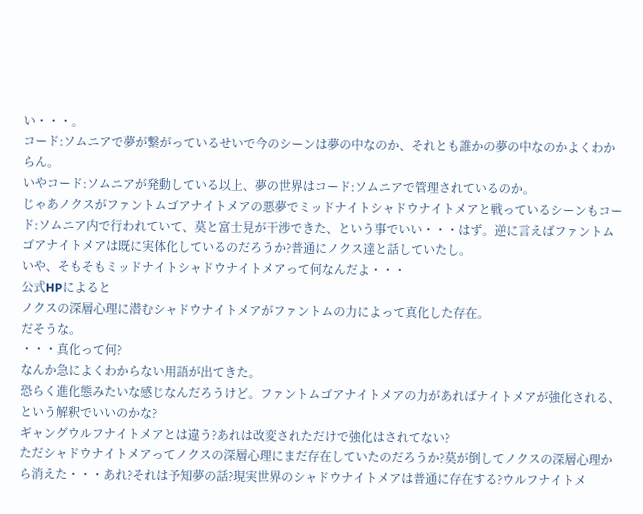い・・・。
コード:ソムニアで夢が繋がっているせいで今のシーンは夢の中なのか、それとも誰かの夢の中なのかよくわからん。
いやコード:ソムニアが発動している以上、夢の世界はコード:ソムニアで管理されているのか。
じゃあノクスがファントムゴアナイトメアの悪夢でミッドナイトシャドウナイトメアと戦っているシーンもコード:ソムニア内で行われていて、莫と富士見が干渉できた、という事でいい・・・はず。逆に言えばファントムゴアナイトメアは既に実体化しているのだろうか?普通にノクス達と話していたし。
いや、そもそもミッドナイトシャドウナイトメアって何なんだよ・・・
公式HPによると
ノクスの深層心理に潜むシャドウナイトメアがファントムの力によって真化した存在。
だそうな。
・・・真化って何?
なんか急によくわからない用語が出てきた。
恐らく進化態みたいな感じなんだろうけど。ファントムゴアナイトメアの力があればナイトメアが強化される、という解釈でいいのかな?
ギャングウルフナイトメアとは違う?あれは改変されただけで強化はされてない?
ただシャドウナイトメアってノクスの深層心理にまだ存在していたのだろうか?莫が倒してノクスの深層心理から消えた・・・あれ?それは予知夢の話?現実世界のシャドウナイトメアは普通に存在する?ウルフナイトメ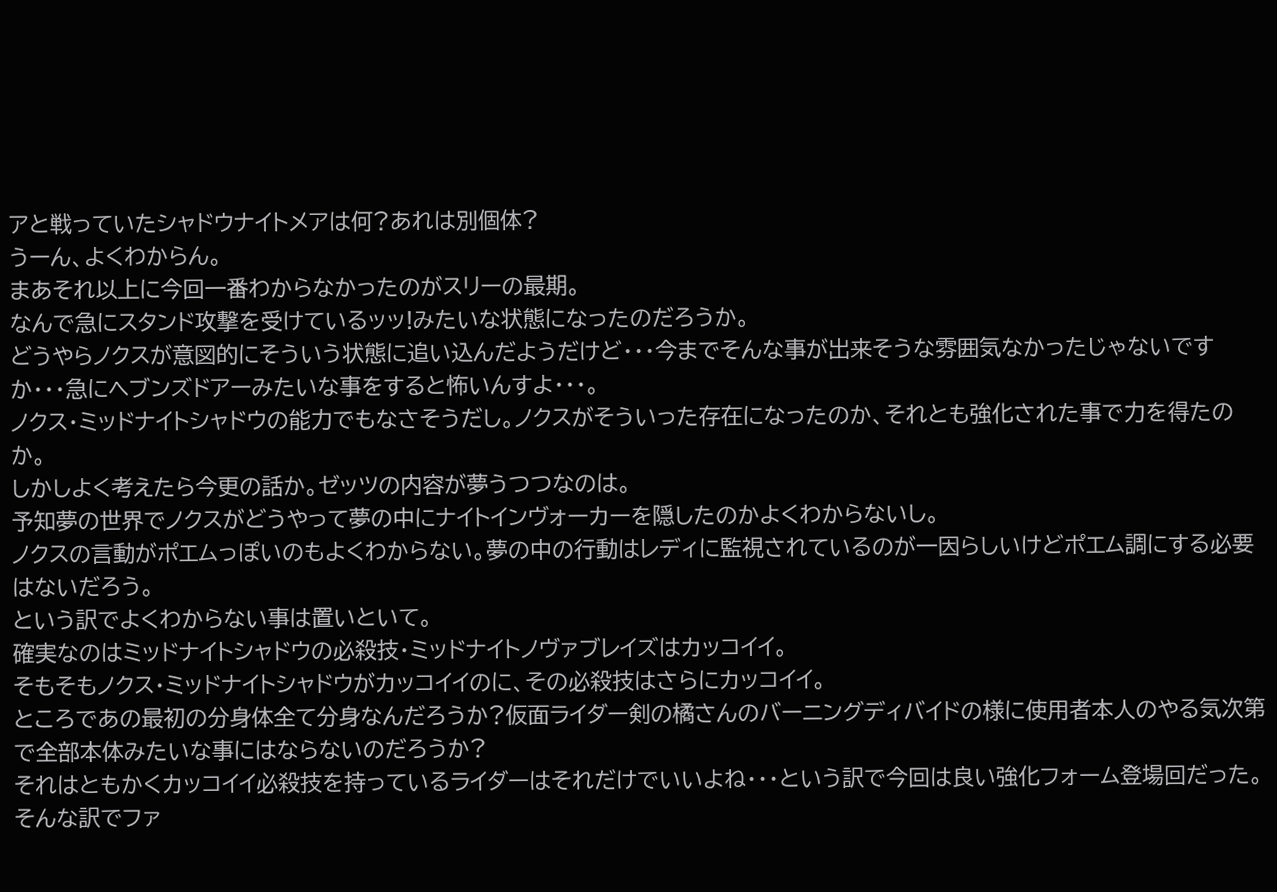アと戦っていたシャドウナイトメアは何?あれは別個体?
うーん、よくわからん。
まあそれ以上に今回一番わからなかったのがスリーの最期。
なんで急にスタンド攻撃を受けているッッ!みたいな状態になったのだろうか。
どうやらノクスが意図的にそういう状態に追い込んだようだけど・・・今までそんな事が出来そうな雰囲気なかったじゃないですか・・・急にヘブンズドアーみたいな事をすると怖いんすよ・・・。
ノクス・ミッドナイトシャドウの能力でもなさそうだし。ノクスがそういった存在になったのか、それとも強化された事で力を得たのか。
しかしよく考えたら今更の話か。ゼッツの内容が夢うつつなのは。
予知夢の世界でノクスがどうやって夢の中にナイトインヴォーカーを隠したのかよくわからないし。
ノクスの言動がポエムっぽいのもよくわからない。夢の中の行動はレディに監視されているのが一因らしいけどポエム調にする必要はないだろう。
という訳でよくわからない事は置いといて。
確実なのはミッドナイトシャドウの必殺技・ミッドナイトノヴァブレイズはカッコイイ。
そもそもノクス・ミッドナイトシャドウがカッコイイのに、その必殺技はさらにカッコイイ。
ところであの最初の分身体全て分身なんだろうか?仮面ライダー剣の橘さんのバーニングディバイドの様に使用者本人のやる気次第で全部本体みたいな事にはならないのだろうか?
それはともかくカッコイイ必殺技を持っているライダーはそれだけでいいよね・・・という訳で今回は良い強化フォーム登場回だった。
そんな訳でファ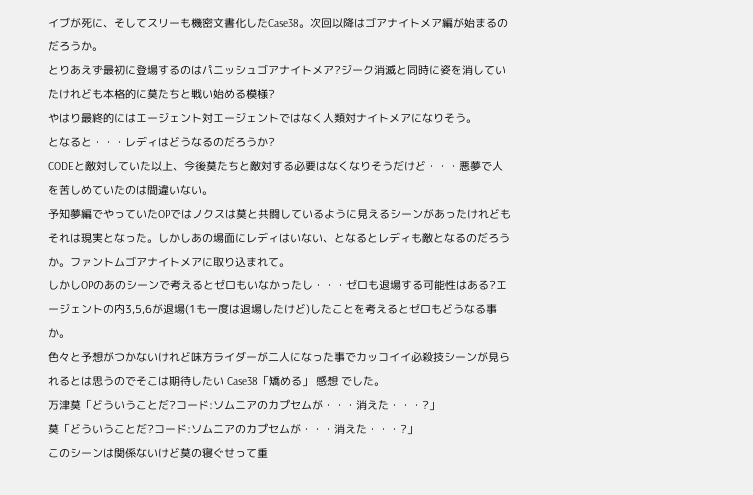イブが死に、そしてスリーも機密文書化したCase38。次回以降はゴアナイトメア編が始まるのだろうか。
とりあえず最初に登場するのはパニッシュゴアナイトメア?ジーク消滅と同時に姿を消していたけれども本格的に莫たちと戦い始める模様?
やはり最終的にはエージェント対エージェントではなく人類対ナイトメアになりそう。
となると・・・レディはどうなるのだろうか?
CODEと敵対していた以上、今後莫たちと敵対する必要はなくなりそうだけど・・・悪夢で人を苦しめていたのは間違いない。
予知夢編でやっていたOPではノクスは莫と共闘しているように見えるシーンがあったけれどもそれは現実となった。しかしあの場面にレディはいない、となるとレディも敵となるのだろうか。ファントムゴアナイトメアに取り込まれて。
しかしOPのあのシーンで考えるとゼロもいなかったし・・・ゼロも退場する可能性はある?エージェントの内3,5,6が退場(1も一度は退場したけど)したことを考えるとゼロもどうなる事か。
色々と予想がつかないけれど味方ライダーが二人になった事でカッコイイ必殺技シーンが見られるとは思うのでそこは期待したい Case38「矯める」 感想 でした。
万津莫「どういうことだ?コード:ソムニアのカプセムが・・・消えた・・・?」
莫「どういうことだ?コード:ソムニアのカプセムが・・・消えた・・・?」
このシーンは関係ないけど莫の寝ぐせって重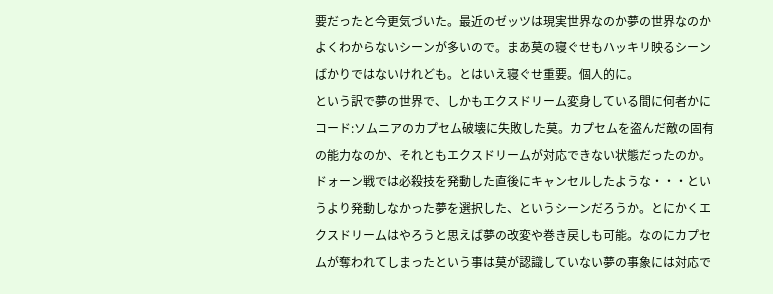要だったと今更気づいた。最近のゼッツは現実世界なのか夢の世界なのかよくわからないシーンが多いので。まあ莫の寝ぐせもハッキリ映るシーンばかりではないけれども。とはいえ寝ぐせ重要。個人的に。
という訳で夢の世界で、しかもエクスドリーム変身している間に何者かにコード:ソムニアのカプセム破壊に失敗した莫。カプセムを盗んだ敵の固有の能力なのか、それともエクスドリームが対応できない状態だったのか。
ドォーン戦では必殺技を発動した直後にキャンセルしたような・・・というより発動しなかった夢を選択した、というシーンだろうか。とにかくエクスドリームはやろうと思えば夢の改変や巻き戻しも可能。なのにカプセムが奪われてしまったという事は莫が認識していない夢の事象には対応で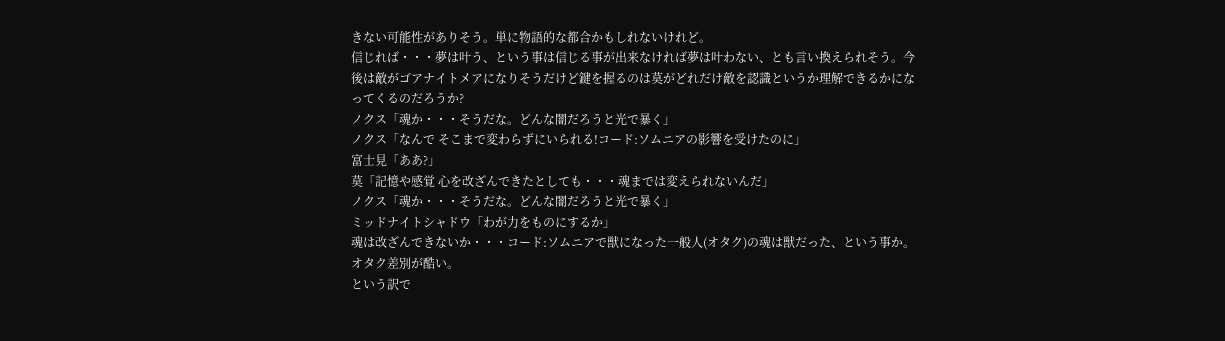きない可能性がありそう。単に物語的な都合かもしれないけれど。
信じれば・・・夢は叶う、という事は信じる事が出来なければ夢は叶わない、とも言い換えられそう。今後は敵がゴアナイトメアになりそうだけど鍵を握るのは莫がどれだけ敵を認識というか理解できるかになってくるのだろうか?
ノクス「魂か・・・そうだな。どんな闇だろうと光で暴く」
ノクス「なんで そこまで変わらずにいられる!コード:ソムニアの影響を受けたのに」
富士見「ああ?」
莫「記憶や感覚 心を改ざんできたとしても・・・魂までは変えられないんだ」
ノクス「魂か・・・そうだな。どんな闇だろうと光で暴く」
ミッドナイトシャドウ「わが力をものにするか」
魂は改ざんできないか・・・コード:ソムニアで獣になった一般人(オタク)の魂は獣だった、という事か。オタク差別が酷い。
という訳で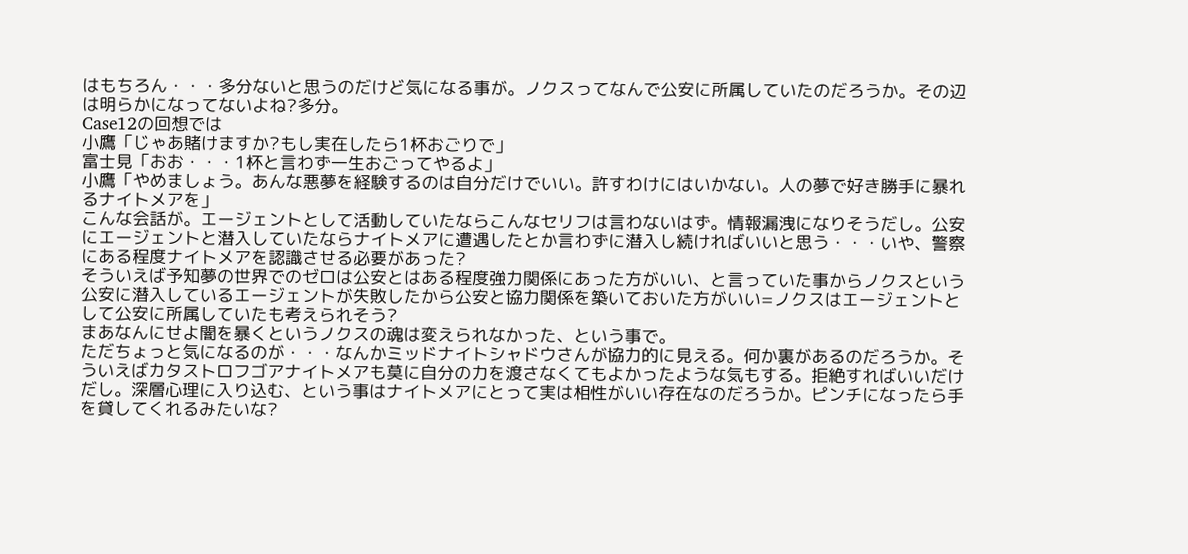はもちろん・・・多分ないと思うのだけど気になる事が。ノクスってなんで公安に所属していたのだろうか。その辺は明らかになってないよね?多分。
Case12の回想では
小鷹「じゃあ賭けますか?もし実在したら1杯おごりで」
富士見「おお・・・1杯と言わず一生おごってやるよ」
小鷹「やめましょう。あんな悪夢を経験するのは自分だけでいい。許すわけにはいかない。人の夢で好き勝手に暴れるナイトメアを」
こんな会話が。エージェントとして活動していたならこんなセリフは言わないはず。情報漏洩になりそうだし。公安にエージェントと潜入していたならナイトメアに遭遇したとか言わずに潜入し続ければいいと思う・・・いや、警察にある程度ナイトメアを認識させる必要があった?
そういえば予知夢の世界でのゼロは公安とはある程度強力関係にあった方がいい、と言っていた事からノクスという公安に潜入しているエージェントが失敗したから公安と協力関係を築いておいた方がいい=ノクスはエージェントとして公安に所属していたも考えられそう?
まあなんにせよ闇を暴くというノクスの魂は変えられなかった、という事で。
ただちょっと気になるのが・・・なんかミッドナイトシャドウさんが協力的に見える。何か裏があるのだろうか。そういえばカタストロフゴアナイトメアも莫に自分の力を渡さなくてもよかったような気もする。拒絶すればいいだけだし。深層心理に入り込む、という事はナイトメアにとって実は相性がいい存在なのだろうか。ピンチになったら手を貸してくれるみたいな?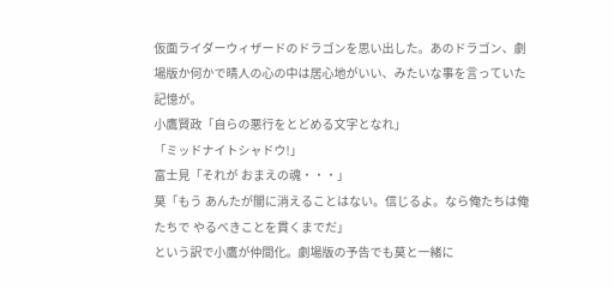仮面ライダーウィザードのドラゴンを思い出した。あのドラゴン、劇場版か何かで晴人の心の中は居心地がいい、みたいな事を言っていた記憶が。
小鷹賢政「自らの悪行をとどめる文字となれ」
「ミッドナイトシャドウ!」
富士見「それが おまえの魂・・・」
莫「もう あんたが闇に消えることはない。信じるよ。なら俺たちは俺たちで やるべきことを貫くまでだ」
という訳で小鷹が仲間化。劇場版の予告でも莫と一緒に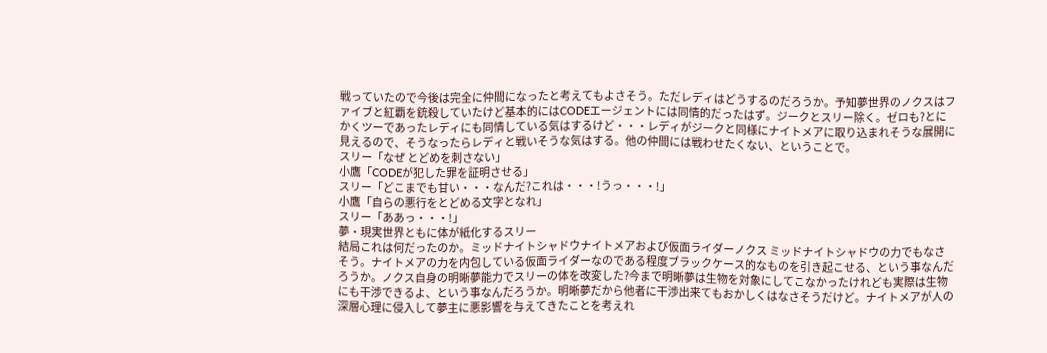戦っていたので今後は完全に仲間になったと考えてもよさそう。ただレディはどうするのだろうか。予知夢世界のノクスはファイブと紅覇を銃殺していたけど基本的にはCODEエージェントには同情的だったはず。ジークとスリー除く。ゼロも?とにかくツーであったレディにも同情している気はするけど・・・レディがジークと同様にナイトメアに取り込まれそうな展開に見えるので、そうなったらレディと戦いそうな気はする。他の仲間には戦わせたくない、ということで。
スリー「なぜ とどめを刺さない」
小鷹「CODEが犯した罪を証明させる」
スリー「どこまでも甘い・・・なんだ?これは・・・!うっ・・・!」
小鷹「自らの悪行をとどめる文字となれ」
スリー「ああっ・・・!」
夢・現実世界ともに体が紙化するスリー
結局これは何だったのか。ミッドナイトシャドウナイトメアおよび仮面ライダーノクス ミッドナイトシャドウの力でもなさそう。ナイトメアの力を内包している仮面ライダーなのである程度ブラックケース的なものを引き起こせる、という事なんだろうか。ノクス自身の明晰夢能力でスリーの体を改変した?今まで明晰夢は生物を対象にしてこなかったけれども実際は生物にも干渉できるよ、という事なんだろうか。明晰夢だから他者に干渉出来てもおかしくはなさそうだけど。ナイトメアが人の深層心理に侵入して夢主に悪影響を与えてきたことを考えれ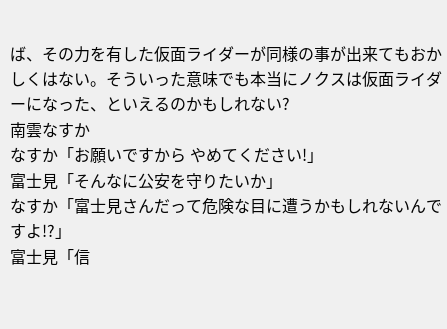ば、その力を有した仮面ライダーが同様の事が出来てもおかしくはない。そういった意味でも本当にノクスは仮面ライダーになった、といえるのかもしれない?
南雲なすか
なすか「お願いですから やめてください!」
富士見「そんなに公安を守りたいか」
なすか「富士見さんだって危険な目に遭うかもしれないんですよ!?」
富士見「信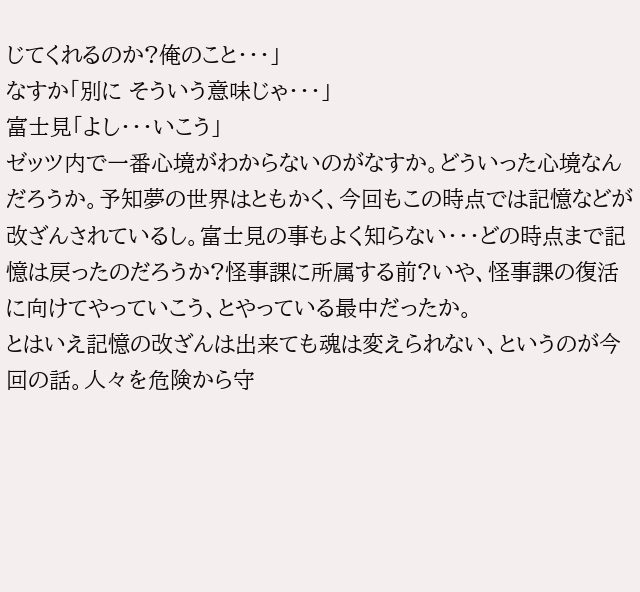じてくれるのか?俺のこと・・・」
なすか「別に そういう意味じゃ・・・」
富士見「よし・・・いこう」
ゼッツ内で一番心境がわからないのがなすか。どういった心境なんだろうか。予知夢の世界はともかく、今回もこの時点では記憶などが改ざんされているし。富士見の事もよく知らない・・・どの時点まで記憶は戻ったのだろうか?怪事課に所属する前?いや、怪事課の復活に向けてやっていこう、とやっている最中だったか。
とはいえ記憶の改ざんは出来ても魂は変えられない、というのが今回の話。人々を危険から守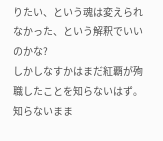りたい、という魂は変えられなかった、という解釈でいいのかな?
しかしなすかはまだ紅覇が殉職したことを知らないはず。知らないまま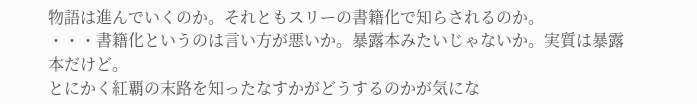物語は進んでいくのか。それともスリーの書籍化で知らされるのか。
・・・書籍化というのは言い方が悪いか。暴露本みたいじゃないか。実質は暴露本だけど。
とにかく紅覇の末路を知ったなすかがどうするのかが気にな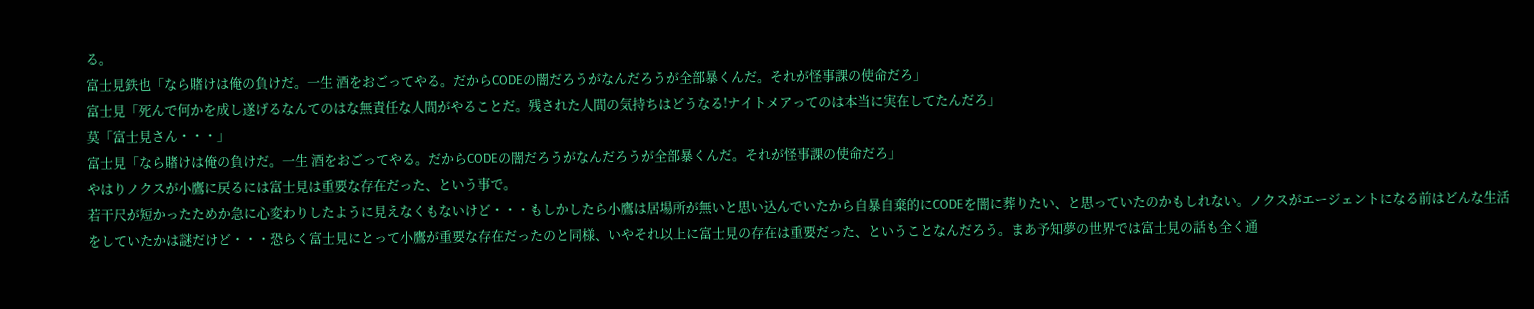る。
富士見鉄也「なら賭けは俺の負けだ。一生 酒をおごってやる。だからCODEの闇だろうがなんだろうが全部暴くんだ。それが怪事課の使命だろ」
富士見「死んで何かを成し遂げるなんてのはな無責任な人間がやることだ。残された人間の気持ちはどうなる!ナイトメアってのは本当に実在してたんだろ」
莫「富士見さん・・・」
富士見「なら賭けは俺の負けだ。一生 酒をおごってやる。だからCODEの闇だろうがなんだろうが全部暴くんだ。それが怪事課の使命だろ」
やはりノクスが小鷹に戻るには富士見は重要な存在だった、という事で。
若干尺が短かったためか急に心変わりしたように見えなくもないけど・・・もしかしたら小鷹は居場所が無いと思い込んでいたから自暴自棄的にCODEを闇に葬りたい、と思っていたのかもしれない。ノクスがエージェントになる前はどんな生活をしていたかは謎だけど・・・恐らく富士見にとって小鷹が重要な存在だったのと同様、いやそれ以上に富士見の存在は重要だった、ということなんだろう。まあ予知夢の世界では富士見の話も全く通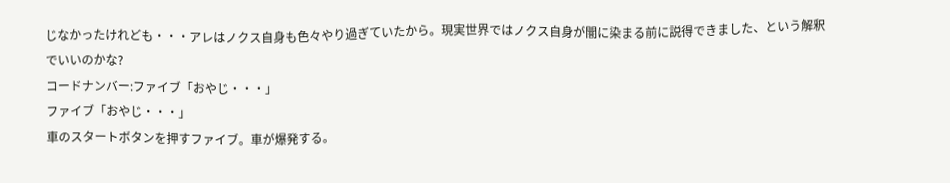じなかったけれども・・・アレはノクス自身も色々やり過ぎていたから。現実世界ではノクス自身が闇に染まる前に説得できました、という解釈でいいのかな?
コードナンバー:ファイブ「おやじ・・・」
ファイブ「おやじ・・・」
車のスタートボタンを押すファイブ。車が爆発する。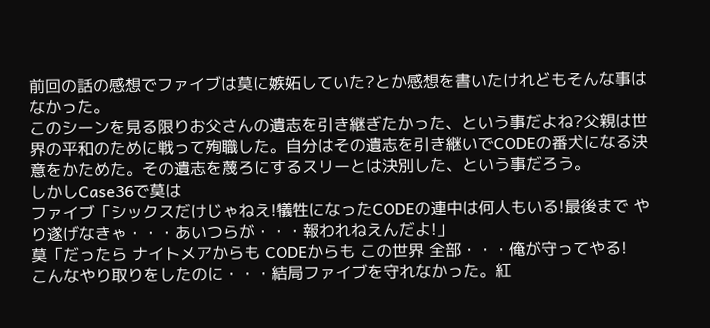前回の話の感想でファイブは莫に嫉妬していた?とか感想を書いたけれどもそんな事はなかった。
このシーンを見る限りお父さんの遺志を引き継ぎたかった、という事だよね?父親は世界の平和のために戦って殉職した。自分はその遺志を引き継いでCODEの番犬になる決意をかためた。その遺志を蔑ろにするスリーとは決別した、という事だろう。
しかしCase36で莫は
ファイブ「シックスだけじゃねえ!犠牲になったCODEの連中は何人もいる!最後まで やり遂げなきゃ・・・あいつらが・・・報われねえんだよ!」
莫「だったら ナイトメアからも CODEからも この世界 全部・・・俺が守ってやる!
こんなやり取りをしたのに・・・結局ファイブを守れなかった。紅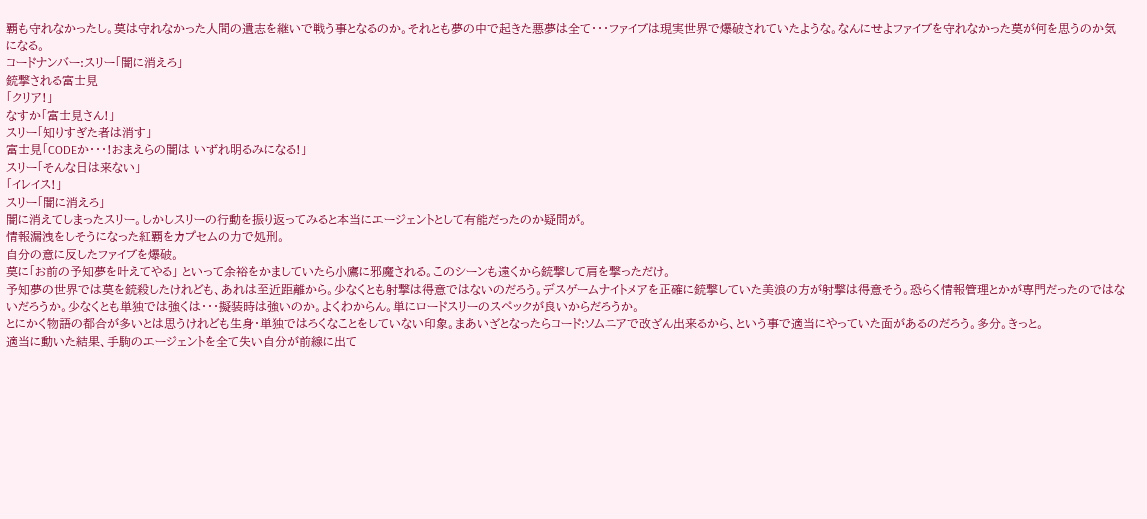覇も守れなかったし。莫は守れなかった人間の遺志を継いで戦う事となるのか。それとも夢の中で起きた悪夢は全て・・・ファイブは現実世界で爆破されていたような。なんにせよファイブを守れなかった莫が何を思うのか気になる。
コードナンバー:スリー「闇に消えろ」
銃撃される富士見
「クリア!」
なすか「富士見さん!」
スリー「知りすぎた者は消す」
富士見「CODEか・・・!おまえらの闇は いずれ明るみになる!」
スリー「そんな日は来ない」
「イレイス!」
スリー「闇に消えろ」
闇に消えてしまったスリー。しかしスリーの行動を振り返ってみると本当にエージェントとして有能だったのか疑問が。
情報漏洩をしそうになった紅覇をカプセムの力で処刑。
自分の意に反したファイブを爆破。
莫に「お前の予知夢を叶えてやる」 といって余裕をかましていたら小鷹に邪魔される。このシーンも遠くから銃撃して肩を撃っただけ。
予知夢の世界では莫を銃殺したけれども、あれは至近距離から。少なくとも射撃は得意ではないのだろう。デスゲームナイトメアを正確に銃撃していた美浪の方が射撃は得意そう。恐らく情報管理とかが専門だったのではないだろうか。少なくとも単独では強くは・・・擬装時は強いのか。よくわからん。単にロードスリーのスペックが良いからだろうか。
とにかく物語の都合が多いとは思うけれども生身・単独ではろくなことをしていない印象。まあいざとなったらコード:ソムニアで改ざん出来るから、という事で適当にやっていた面があるのだろう。多分。きっと。
適当に動いた結果、手駒のエージェントを全て失い自分が前線に出て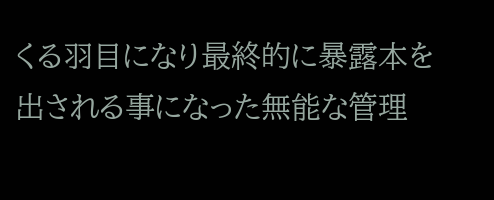くる羽目になり最終的に暴露本を出される事になった無能な管理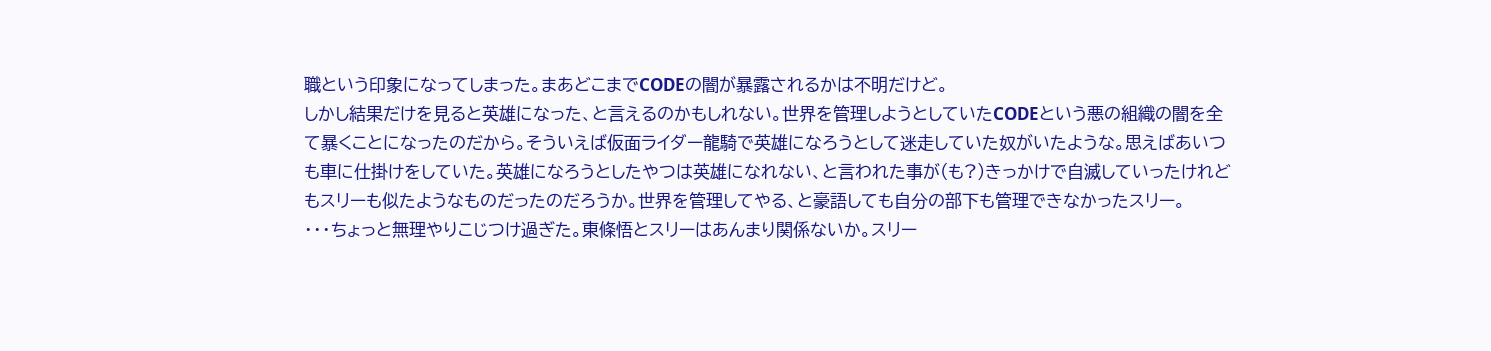職という印象になってしまった。まあどこまでCODEの闇が暴露されるかは不明だけど。
しかし結果だけを見ると英雄になった、と言えるのかもしれない。世界を管理しようとしていたCODEという悪の組織の闇を全て暴くことになったのだから。そういえば仮面ライダー龍騎で英雄になろうとして迷走していた奴がいたような。思えばあいつも車に仕掛けをしていた。英雄になろうとしたやつは英雄になれない、と言われた事が(も?)きっかけで自滅していったけれどもスリーも似たようなものだったのだろうか。世界を管理してやる、と豪語しても自分の部下も管理できなかったスリー。
・・・ちょっと無理やりこじつけ過ぎた。東條悟とスリーはあんまり関係ないか。スリー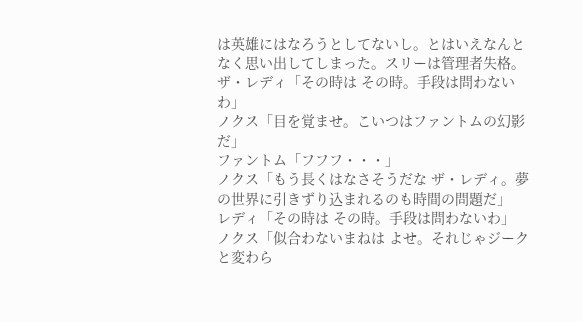は英雄にはなろうとしてないし。とはいえなんとなく思い出してしまった。スリーは管理者失格。
ザ・レディ「その時は その時。手段は問わないわ」
ノクス「目を覚ませ。こいつはファントムの幻影だ」
ファントム「フフフ・・・」
ノクス「もう長くはなさそうだな ザ・レディ。夢の世界に引きずり込まれるのも時間の問題だ」
レディ「その時は その時。手段は問わないわ」
ノクス「似合わないまねは よせ。それじゃジークと変わら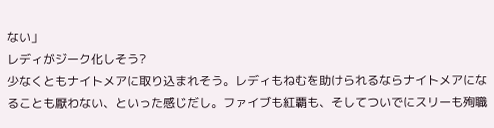ない」
レディがジーク化しそう?
少なくともナイトメアに取り込まれそう。レディもねむを助けられるならナイトメアになることも厭わない、といった感じだし。ファイブも紅覇も、そしてついでにスリーも殉職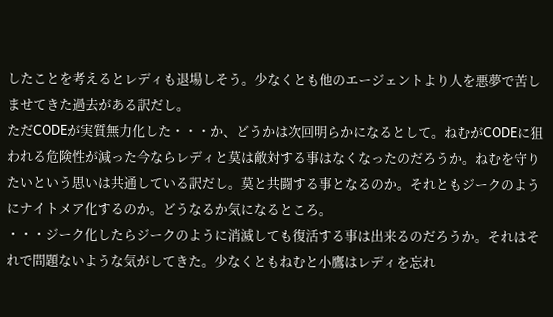したことを考えるとレディも退場しそう。少なくとも他のエージェントより人を悪夢で苦しませてきた過去がある訳だし。
ただCODEが実質無力化した・・・か、どうかは次回明らかになるとして。ねむがCODEに狙われる危険性が減った今ならレディと莫は敵対する事はなくなったのだろうか。ねむを守りたいという思いは共通している訳だし。莫と共闘する事となるのか。それともジークのようにナイトメア化するのか。どうなるか気になるところ。
・・・ジーク化したらジークのように消滅しても復活する事は出来るのだろうか。それはそれで問題ないような気がしてきた。少なくともねむと小鷹はレディを忘れ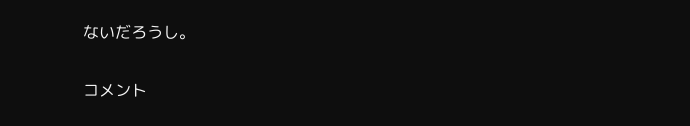ないだろうし。

コメント